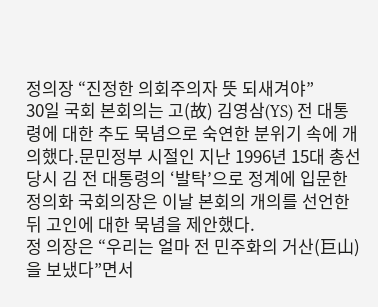정의장 “진정한 의회주의자 뜻 되새겨야”
30일 국회 본회의는 고(故) 김영삼(YS) 전 대통령에 대한 추도 묵념으로 숙연한 분위기 속에 개의했다.문민정부 시절인 지난 1996년 15대 총선 당시 김 전 대통령의 ‘발탁’으로 정계에 입문한 정의화 국회의장은 이날 본회의 개의를 선언한 뒤 고인에 대한 묵념을 제안했다.
정 의장은 “우리는 얼마 전 민주화의 거산(巨山)을 보냈다”면서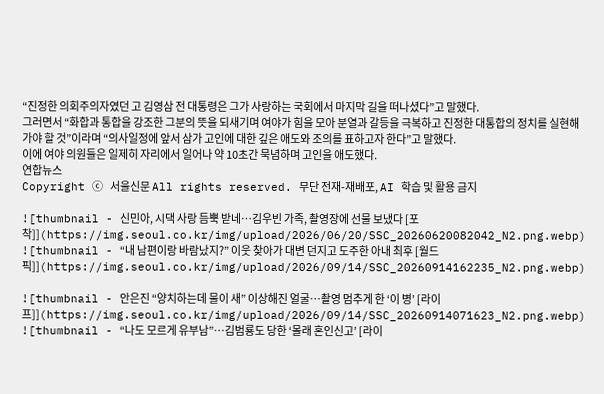“진정한 의회주의자였던 고 김영삼 전 대통령은 그가 사랑하는 국회에서 마지막 길을 떠나셨다”고 말했다.
그러면서 “화합과 통합을 강조한 그분의 뜻을 되새기며 여야가 힘을 모아 분열과 갈등을 극복하고 진정한 대통합의 정치를 실현해가야 할 것”이라며 “의사일정에 앞서 삼가 고인에 대한 깊은 애도와 조의를 표하고자 한다”고 말했다.
이에 여야 의원들은 일제히 자리에서 일어나 약 10초간 묵념하며 고인을 애도했다.
연합뉴스
Copyright ⓒ 서울신문 All rights reserved. 무단 전재-재배포, AI 학습 및 활용 금지

![thumbnail - 신민아, 시댁 사랑 듬뿍 받네…김우빈 가족, 촬영장에 선물 보냈다 [포착]](https://img.seoul.co.kr/img/upload/2026/06/20/SSC_20260620082042_N2.png.webp)
![thumbnail - “내 남편이랑 바람났지?” 이웃 찾아가 대변 던지고 도주한 아내 최후 [월드픽]](https://img.seoul.co.kr/img/upload/2026/09/14/SSC_20260914162235_N2.png.webp)

![thumbnail - 안은진 “양치하는데 물이 새” 이상해진 얼굴…촬영 멈추게 한 ‘이 병’ [라이프]](https://img.seoul.co.kr/img/upload/2026/09/14/SSC_20260914071623_N2.png.webp)
![thumbnail - “나도 모르게 유부남”…김범룡도 당한 ‘몰래 혼인신고’ [라이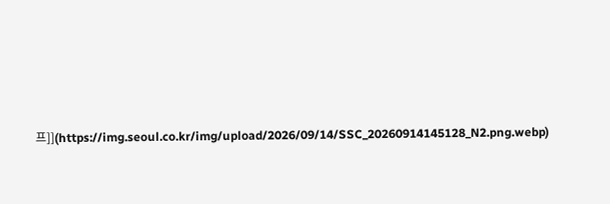프]](https://img.seoul.co.kr/img/upload/2026/09/14/SSC_20260914145128_N2.png.webp)